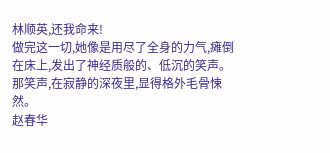林顺英,还我命来!
做完这一切,她像是用尽了全身的力气,瘫倒在床上,发出了神经质般的、低沉的笑声。
那笑声,在寂静的深夜里,显得格外毛骨悚然。
赵春华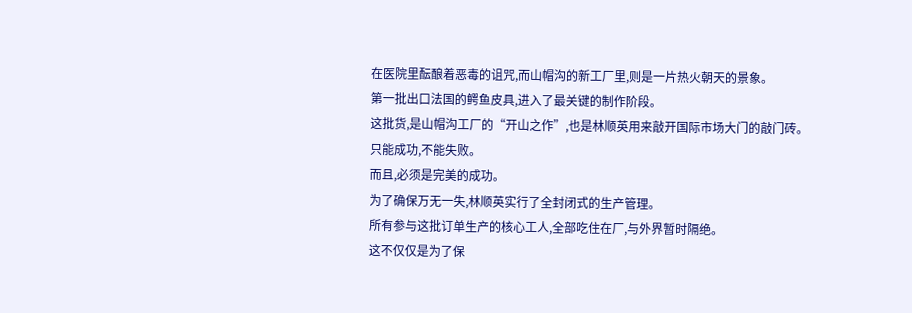在医院里酝酿着恶毒的诅咒,而山帽沟的新工厂里,则是一片热火朝天的景象。
第一批出口法国的鳄鱼皮具,进入了最关键的制作阶段。
这批货,是山帽沟工厂的“开山之作”,也是林顺英用来敲开国际市场大门的敲门砖。
只能成功,不能失败。
而且,必须是完美的成功。
为了确保万无一失,林顺英实行了全封闭式的生产管理。
所有参与这批订单生产的核心工人,全部吃住在厂,与外界暂时隔绝。
这不仅仅是为了保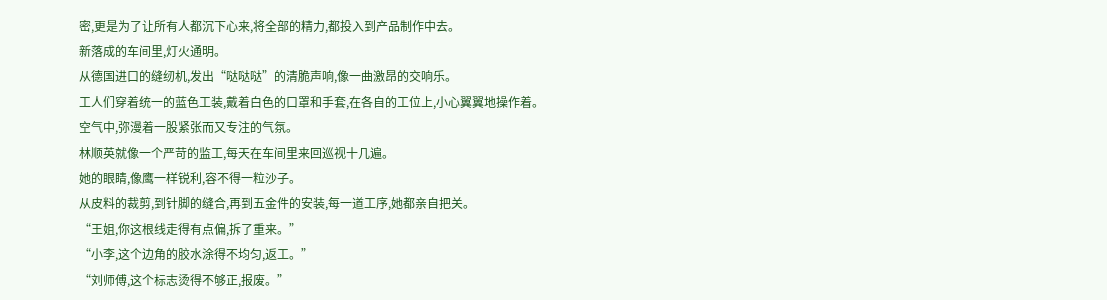密,更是为了让所有人都沉下心来,将全部的精力,都投入到产品制作中去。
新落成的车间里,灯火通明。
从德国进口的缝纫机,发出“哒哒哒”的清脆声响,像一曲激昂的交响乐。
工人们穿着统一的蓝色工装,戴着白色的口罩和手套,在各自的工位上,小心翼翼地操作着。
空气中,弥漫着一股紧张而又专注的气氛。
林顺英就像一个严苛的监工,每天在车间里来回巡视十几遍。
她的眼睛,像鹰一样锐利,容不得一粒沙子。
从皮料的裁剪,到针脚的缝合,再到五金件的安装,每一道工序,她都亲自把关。
“王姐,你这根线走得有点偏,拆了重来。”
“小李,这个边角的胶水涂得不均匀,返工。”
“刘师傅,这个标志烫得不够正,报废。”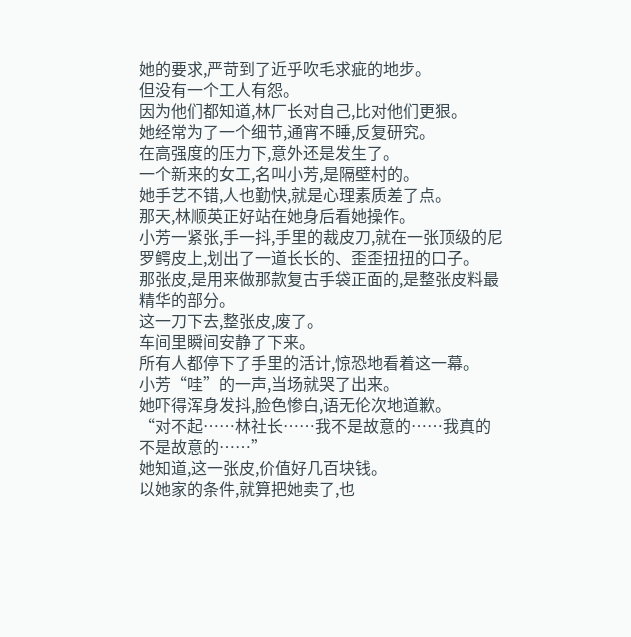她的要求,严苛到了近乎吹毛求疵的地步。
但没有一个工人有怨。
因为他们都知道,林厂长对自己,比对他们更狠。
她经常为了一个细节,通宵不睡,反复研究。
在高强度的压力下,意外还是发生了。
一个新来的女工,名叫小芳,是隔壁村的。
她手艺不错,人也勤快,就是心理素质差了点。
那天,林顺英正好站在她身后看她操作。
小芳一紧张,手一抖,手里的裁皮刀,就在一张顶级的尼罗鳄皮上,划出了一道长长的、歪歪扭扭的口子。
那张皮,是用来做那款复古手袋正面的,是整张皮料最精华的部分。
这一刀下去,整张皮,废了。
车间里瞬间安静了下来。
所有人都停下了手里的活计,惊恐地看着这一幕。
小芳“哇”的一声,当场就哭了出来。
她吓得浑身发抖,脸色惨白,语无伦次地道歉。
“对不起……林社长……我不是故意的……我真的不是故意的……”
她知道,这一张皮,价值好几百块钱。
以她家的条件,就算把她卖了,也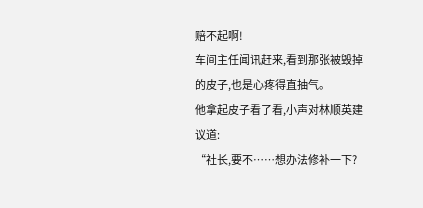赔不起啊!
车间主任闻讯赶来,看到那张被毁掉的皮子,也是心疼得直抽气。
他拿起皮子看了看,小声对林顺英建议道:
“社长,要不……想办法修补一下?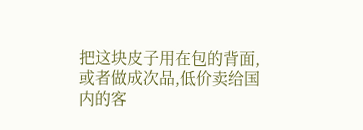把这块皮子用在包的背面,或者做成次品,低价卖给国内的客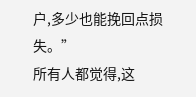户,多少也能挽回点损失。”
所有人都觉得,这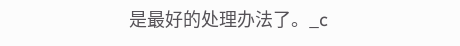是最好的处理办法了。_c